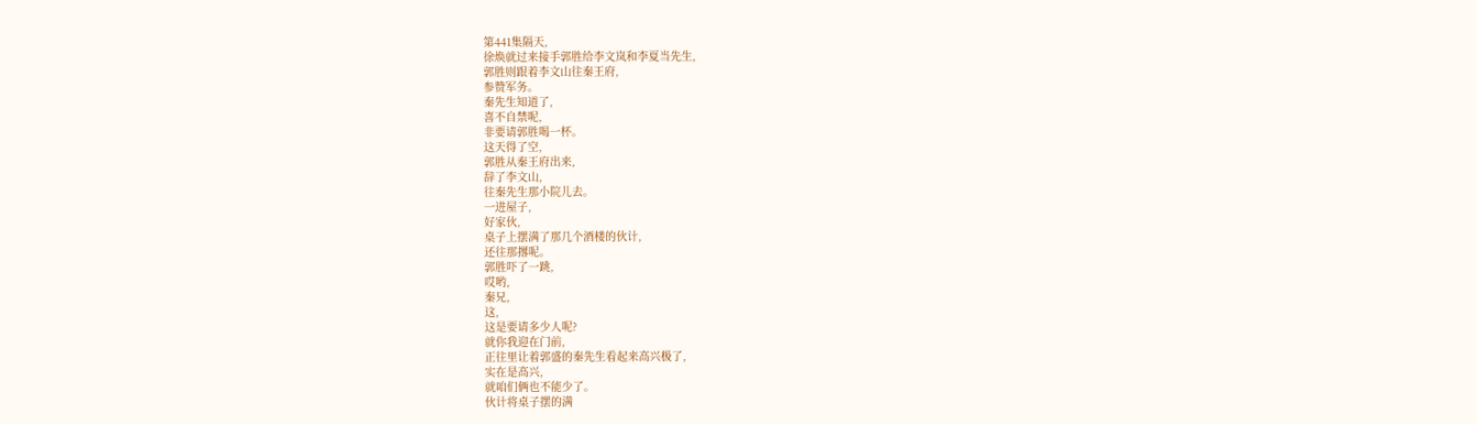第441集隔天,
徐焕就过来接手郭胜给李文岚和李夏当先生,
郭胜则跟着李文山往秦王府,
参赞军务。
秦先生知道了,
喜不自禁呢,
非要请郭胜喝一杯。
这天得了空,
郭胜从秦王府出来,
辞了李文山,
往秦先生那小院儿去。
一进屋子,
好家伙,
桌子上摆满了那几个酒楼的伙计,
还往那撂呢。
郭胜吓了一跳,
哎哟,
秦兄,
这,
这是要请多少人呢?
就你我迎在门前,
正往里让着郭盛的秦先生看起来高兴极了,
实在是高兴,
就咱们俩也不能少了。
伙计将桌子摆的满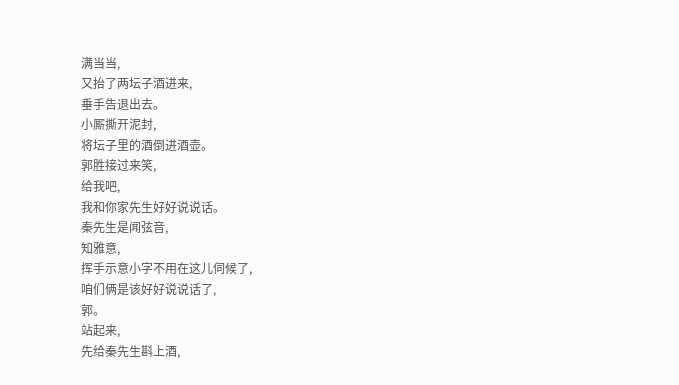满当当,
又抬了两坛子酒进来,
垂手告退出去。
小厮撕开泥封,
将坛子里的酒倒进酒壶。
郭胜接过来笑,
给我吧,
我和你家先生好好说说话。
秦先生是闻弦音,
知雅意,
挥手示意小字不用在这儿伺候了,
咱们俩是该好好说说话了,
郭。
站起来,
先给秦先生斟上酒,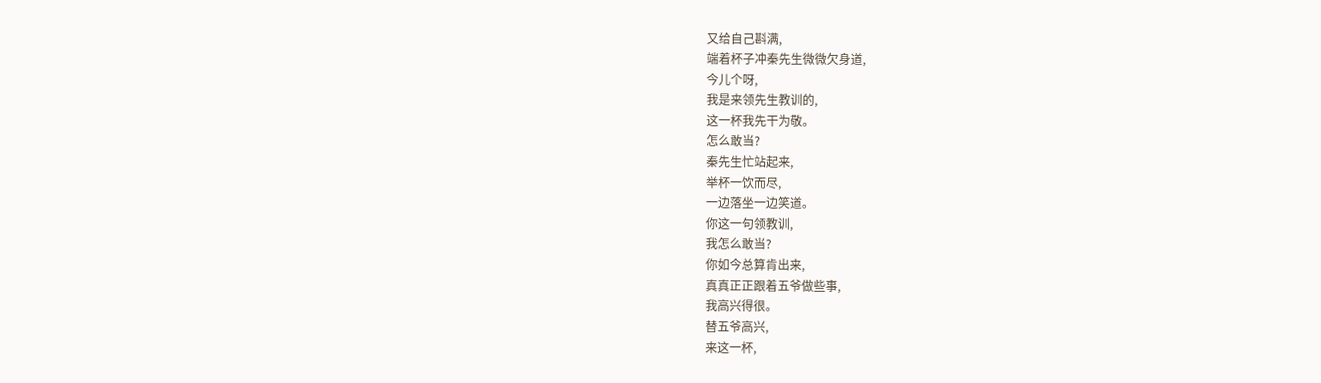又给自己斟满,
端着杯子冲秦先生微微欠身道,
今儿个呀,
我是来领先生教训的,
这一杯我先干为敬。
怎么敢当?
秦先生忙站起来,
举杯一饮而尽,
一边落坐一边笑道。
你这一句领教训,
我怎么敢当?
你如今总算肯出来,
真真正正跟着五爷做些事,
我高兴得很。
替五爷高兴,
来这一杯,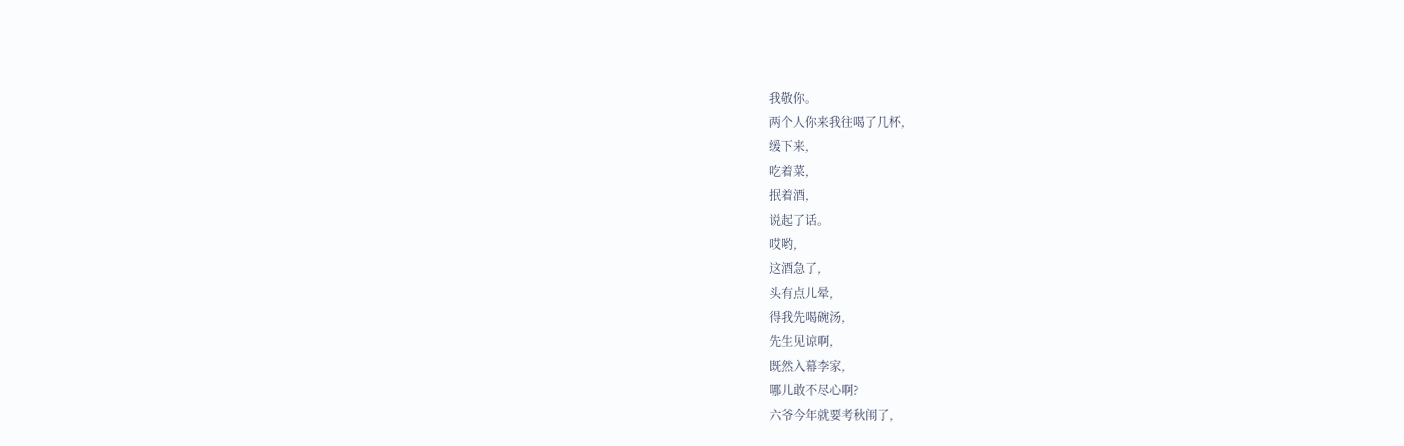我敬你。
两个人你来我往喝了几杯,
缓下来,
吃着菜,
抿着酒,
说起了话。
哎哟,
这酒急了,
头有点儿晕,
得我先喝碗汤,
先生见谅啊,
既然入幕李家,
哪儿敢不尽心啊?
六爷今年就要考秋闱了,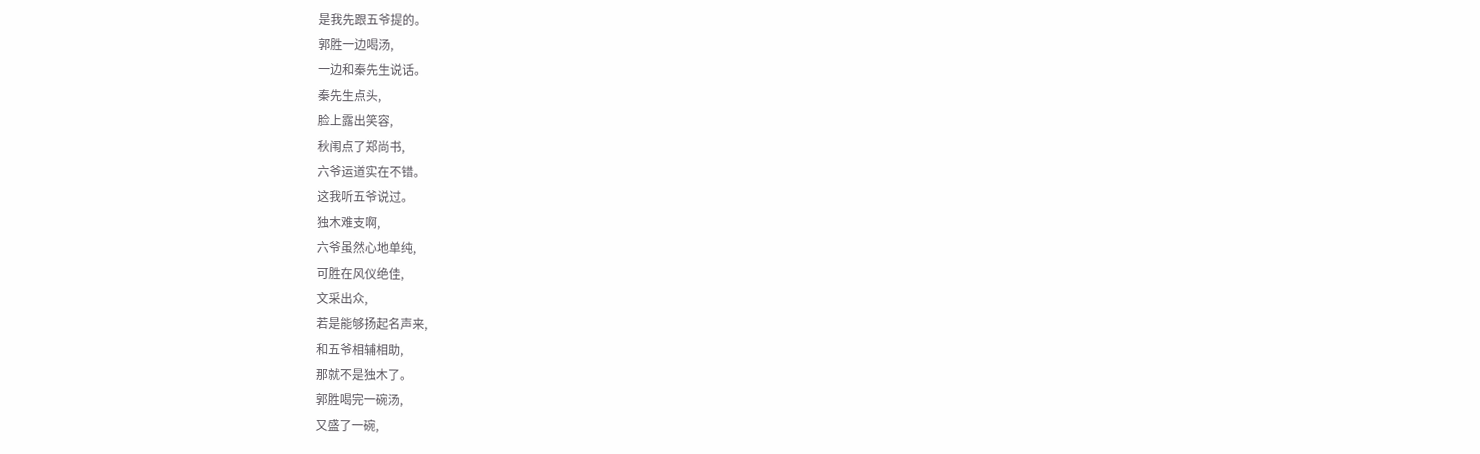是我先跟五爷提的。
郭胜一边喝汤,
一边和秦先生说话。
秦先生点头,
脸上露出笑容,
秋闱点了郑尚书,
六爷运道实在不错。
这我听五爷说过。
独木难支啊,
六爷虽然心地单纯,
可胜在风仪绝佳,
文采出众,
若是能够扬起名声来,
和五爷相辅相助,
那就不是独木了。
郭胜喝完一碗汤,
又盛了一碗,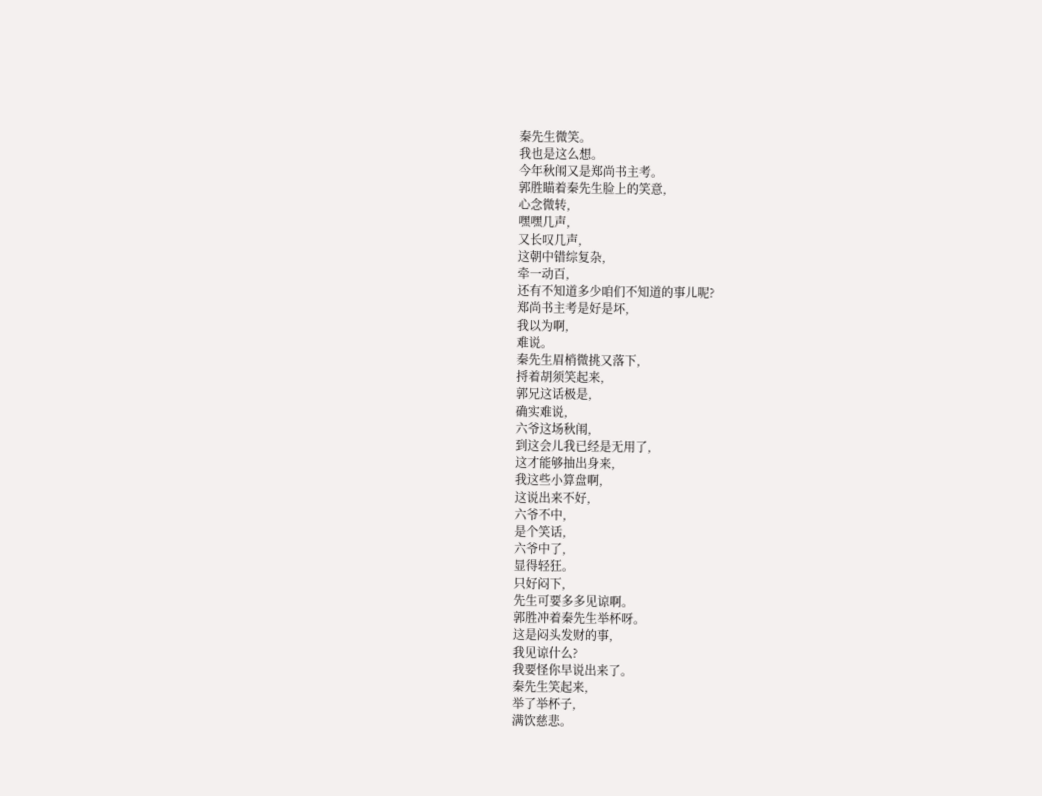秦先生微笑。
我也是这么想。
今年秋闱又是郑尚书主考。
郭胜瞄着秦先生脸上的笑意,
心念微转,
嘿嘿几声,
又长叹几声,
这朝中错综复杂,
牵一动百,
还有不知道多少咱们不知道的事儿呢?
郑尚书主考是好是坏,
我以为啊,
难说。
秦先生眉梢微挑又落下,
捋着胡须笑起来,
郭兄这话极是,
确实难说,
六爷这场秋闱,
到这会儿我已经是无用了,
这才能够抽出身来,
我这些小算盘啊,
这说出来不好,
六爷不中,
是个笑话,
六爷中了,
显得轻狂。
只好闷下,
先生可要多多见谅啊。
郭胜冲着秦先生举杯呀。
这是闷头发财的事,
我见谅什么?
我要怪你早说出来了。
秦先生笑起来,
举了举杯子,
满饮慈悲。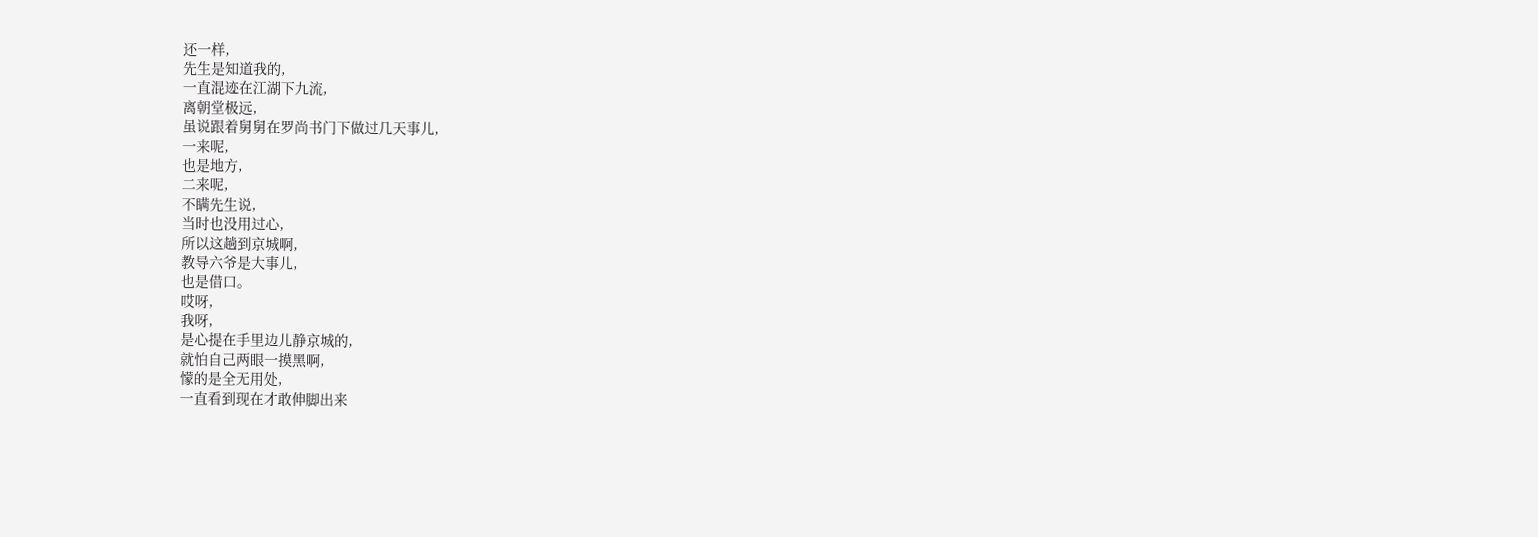还一样,
先生是知道我的,
一直混迹在江湖下九流,
离朝堂极远,
虽说跟着舅舅在罗尚书门下做过几天事儿,
一来呢,
也是地方,
二来呢,
不瞒先生说,
当时也没用过心,
所以这趟到京城啊,
教导六爷是大事儿,
也是借口。
哎呀,
我呀,
是心提在手里边儿静京城的,
就怕自己两眼一摸黑啊,
懞的是全无用处,
一直看到现在才敢伸脚出来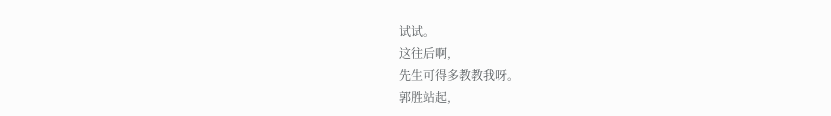试试。
这往后啊,
先生可得多教教我呀。
郭胜站起,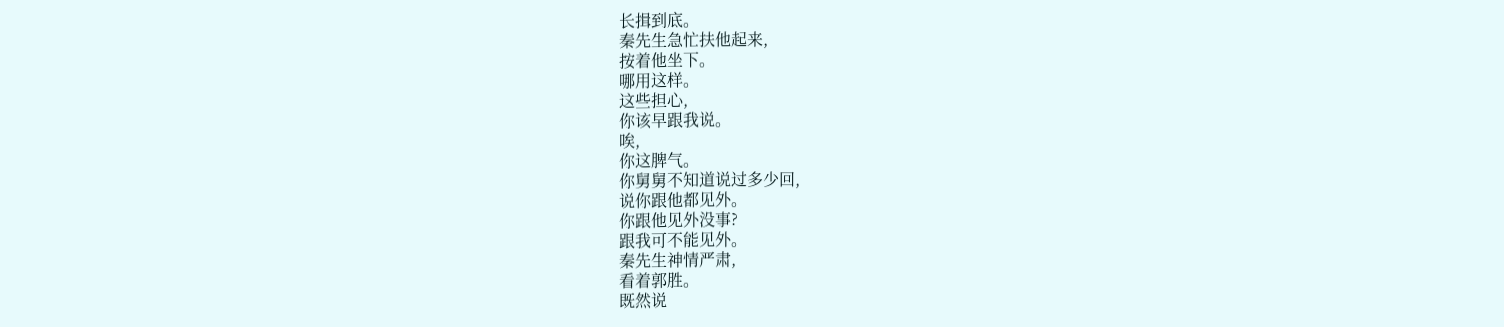长揖到底。
秦先生急忙扶他起来,
按着他坐下。
哪用这样。
这些担心,
你该早跟我说。
唉,
你这脾气。
你舅舅不知道说过多少回,
说你跟他都见外。
你跟他见外没事?
跟我可不能见外。
秦先生神情严肃,
看着郭胜。
既然说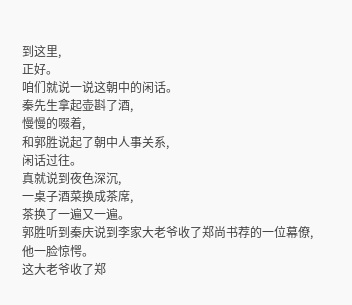到这里,
正好。
咱们就说一说这朝中的闲话。
秦先生拿起壶斟了酒,
慢慢的啜着,
和郭胜说起了朝中人事关系,
闲话过往。
真就说到夜色深沉,
一桌子酒菜换成茶席,
茶换了一遍又一遍。
郭胜听到秦庆说到李家大老爷收了郑尚书荐的一位幕僚,
他一脸惊愕。
这大老爷收了郑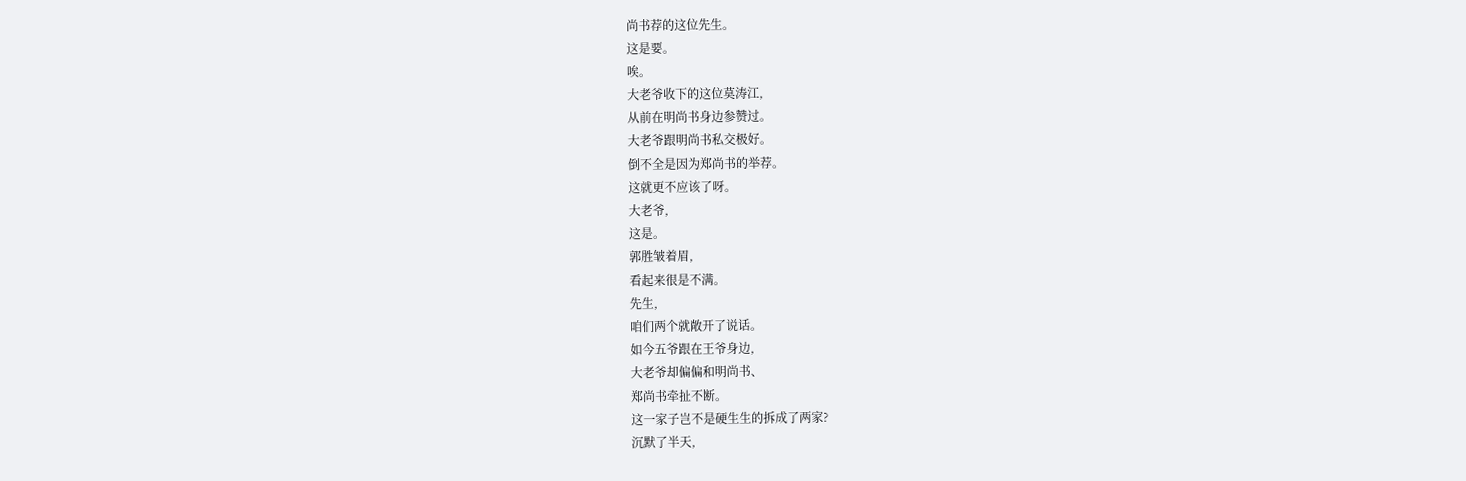尚书荐的这位先生。
这是要。
唉。
大老爷收下的这位莫涛江,
从前在明尚书身边参赞过。
大老爷跟明尚书私交极好。
倒不全是因为郑尚书的举荐。
这就更不应该了呀。
大老爷,
这是。
郭胜皱着眉,
看起来很是不满。
先生,
咱们两个就敞开了说话。
如今五爷跟在王爷身边,
大老爷却偏偏和明尚书、
郑尚书牵扯不断。
这一家子岂不是硬生生的拆成了两家?
沉默了半天,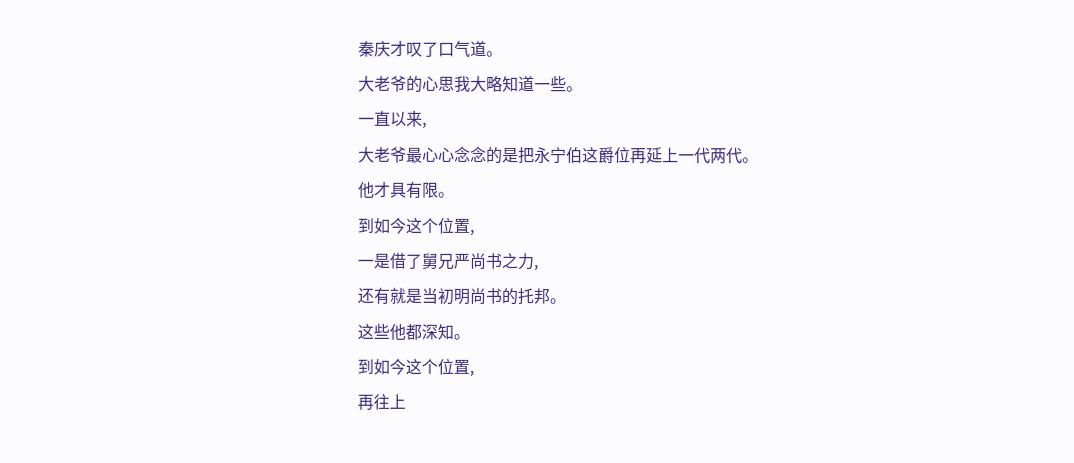秦庆才叹了口气道。
大老爷的心思我大略知道一些。
一直以来,
大老爷最心心念念的是把永宁伯这爵位再延上一代两代。
他才具有限。
到如今这个位置,
一是借了舅兄严尚书之力,
还有就是当初明尚书的托邦。
这些他都深知。
到如今这个位置,
再往上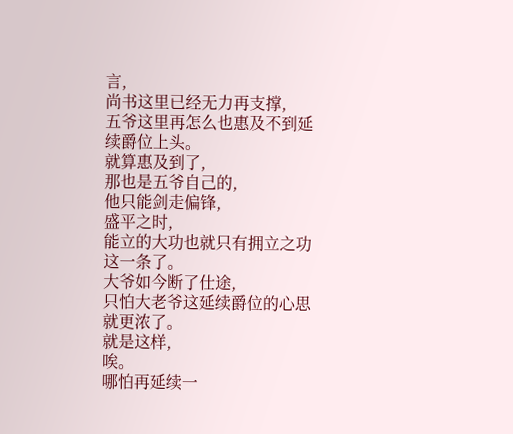言,
尚书这里已经无力再支撑,
五爷这里再怎么也惠及不到延续爵位上头。
就算惠及到了,
那也是五爷自己的,
他只能剑走偏锋,
盛平之时,
能立的大功也就只有拥立之功这一条了。
大爷如今断了仕途,
只怕大老爷这延续爵位的心思就更浓了。
就是这样,
唉。
哪怕再延续一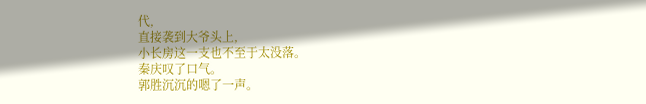代,
直接袭到大爷头上,
小长房这一支也不至于太没落。
秦庆叹了口气。
郭胜沉沉的嗯了一声。